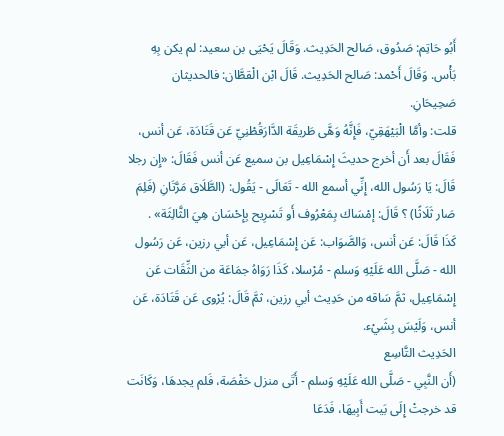أَبُو حَاتِم: صَدُوق، صَالح الحَدِيث. وَقَالَ يَحْيَى بن سعيد: لم يكن بِهِ بَأْس. وَقَالَ أَحْمد: صَالح الحَدِيث. قَالَ ابْن الْقطَّان: فالحديثان صَحِيحَانِ.
قلت: وأمَّا الْبَيْهَقِيّ، فَإِنَّهُ وَهَّى طَريقَة الدَّارَقُطْنِيّ عَن قَتَادَة، عَن أنس، فَقَالَ بعد أَن أخرج حديثَ إِسْمَاعِيل بن سميع عَن أنس فَقَالَ: «إِن رجلا قَالَ: يَا رَسُول الله، إِنِّي أسمع الله - تَعَالَى - يَقُول: (الطَّلَاق مَرَّتَانِ (فَلِمَ صَار ثَلَاثًا) ؟ قَالَ: إمْسَاك بِمَعْرُوف أَو تَسْرِيح بِإِحْسَان هِيَ الثَّالِثَة» .
كَذَا قَالَ: عَن أنس، وَالصَّوَاب: عَن إِسْمَاعِيل، عَن أبي رزين، عَن رَسُول الله - صَلَّى الله عَلَيْهِ وَسلم - مُرْسلا، كَذَا رَوَاهُ جمَاعَة من الثِّقَات عَن إِسْمَاعِيل، ثمَّ سَاقه من حَدِيث أبي رزين، ثمَّ قَالَ: يُرْوى عَن قَتَادَة، عَن أنس، وَلَيْسَ بِشَيْء.
الحَدِيث التَّاسِع
(أَن النَّبِي - صَلَّى الله عَلَيْهِ وَسلم - أَتَى منزل حَفْصَة، فَلم يجدهَا، وَكَانَت قد خرجتْ إِلَى بَيت أَبِيهَا، فَدَعَا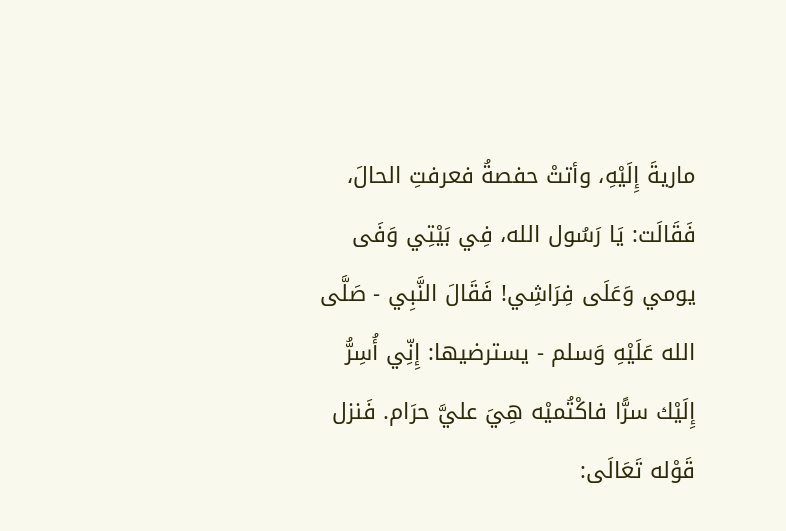ماريةَ إِلَيْهِ، وأتتْ حفصةُ فعرفتِ الحالَ، فَقَالَت: يَا رَسُول الله، فِي بَيْتِي وَفَى يومي وَعَلَى فِرَاشِي! فَقَالَ النَّبِي - صَلَّى الله عَلَيْهِ وَسلم - يسترضيها: إِنِّي أُسِرُّ إِلَيْك سرًّا فاكْتُميْه هِيَ عليَّ حرَام. فَنزل قَوْله تَعَالَى: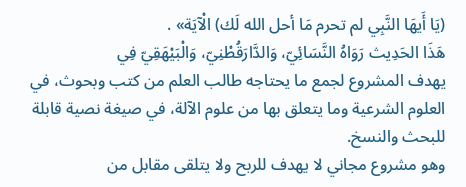(يَا أَيهَا النَّبِي لم تحرم مَا أحل الله لَك) الْآيَة» .
هَذَا الحَدِيث رَوَاهُ النَّسَائِيّ، وَالدَّارَقُطْنِيّ، وَالْبَيْهَقِيّ فِي
يهدف المشروع لجمع ما يحتاجه طالب العلم من كتب وبحوث، في العلوم الشرعية وما يتعلق بها من علوم الآلة، في صيغة نصية قابلة للبحث والنسخ.
وهو مشروع مجاني لا يهدف للربح ولا يتلقى مقابل من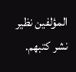المؤلفين نظير نشر كتبهم.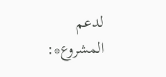لدعم المشروع*: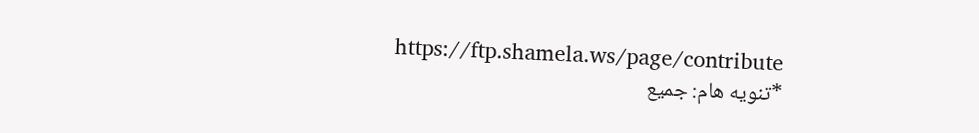https://ftp.shamela.ws/page/contribute
*تنويه هام: جميع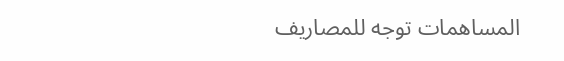المساهمات توجه للمصاريف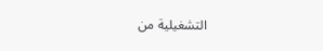التشغيلية من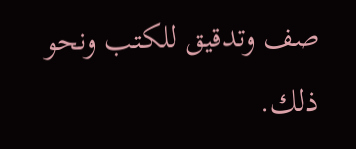صف وتدقيق للكتب ونحو ذلك.